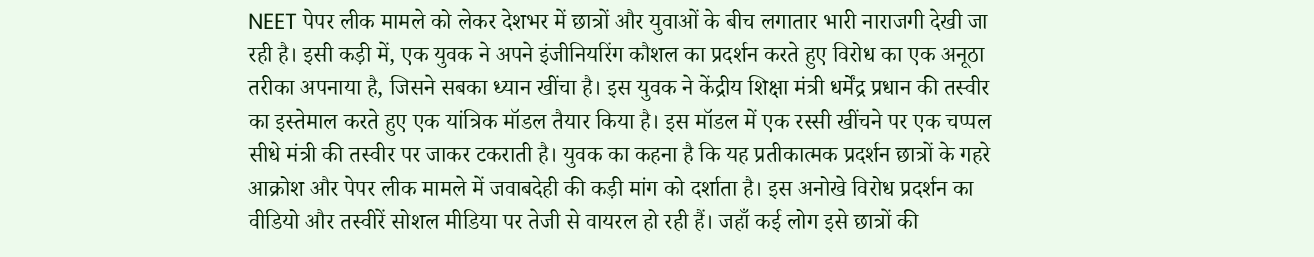NEET पेपर लीक मामले को लेकर देशभर में छात्रों और युवाओं के बीच लगातार भारी नाराजगी देखी जा रही है। इसी कड़ी में, एक युवक ने अपने इंजीनियरिंग कौशल का प्रदर्शन करते हुए विरोध का एक अनूठा तरीका अपनाया है, जिसने सबका ध्यान खींचा है। इस युवक ने केंद्रीय शिक्षा मंत्री धर्मेंद्र प्रधान की तस्वीर का इस्तेमाल करते हुए एक यांत्रिक मॉडल तैयार किया है। इस मॉडल में एक रस्सी खींचने पर एक चप्पल सीधे मंत्री की तस्वीर पर जाकर टकराती है। युवक का कहना है कि यह प्रतीकात्मक प्रदर्शन छात्रों के गहरे आक्रोश और पेपर लीक मामले में जवाबदेही की कड़ी मांग को दर्शाता है। इस अनोखे विरोध प्रदर्शन का वीडियो और तस्वीरें सोशल मीडिया पर तेजी से वायरल हो रही हैं। जहाँ कई लोग इसे छात्रों की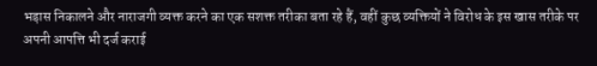भड़ास निकालने और नाराजगी व्यक्त करने का एक सशक्त तरीका बता रहे हैं, वहीं कुछ व्यक्तियों ने विरोध के इस खास तरीके पर अपनी आपत्ति भी दर्ज कराई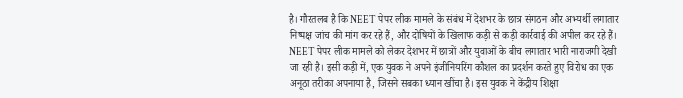है। गौरतलब है कि NEET पेपर लीक मामले के संबंध में देशभर के छात्र संगठन और अभ्यर्थी लगातार निष्पक्ष जांच की मांग कर रहे हैं, और दोषियों के खिलाफ कड़ी से कड़ी कार्रवाई की अपील कर रहे हैं।
NEET पेपर लीक मामले को लेकर देशभर में छात्रों और युवाओं के बीच लगातार भारी नाराजगी देखी जा रही है। इसी कड़ी में, एक युवक ने अपने इंजीनियरिंग कौशल का प्रदर्शन करते हुए विरोध का एक अनूठा तरीका अपनाया है, जिसने सबका ध्यान खींचा है। इस युवक ने केंद्रीय शिक्षा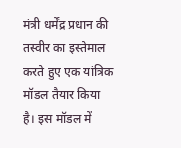मंत्री धर्मेंद्र प्रधान की तस्वीर का इस्तेमाल करते हुए एक यांत्रिक मॉडल तैयार किया है। इस मॉडल में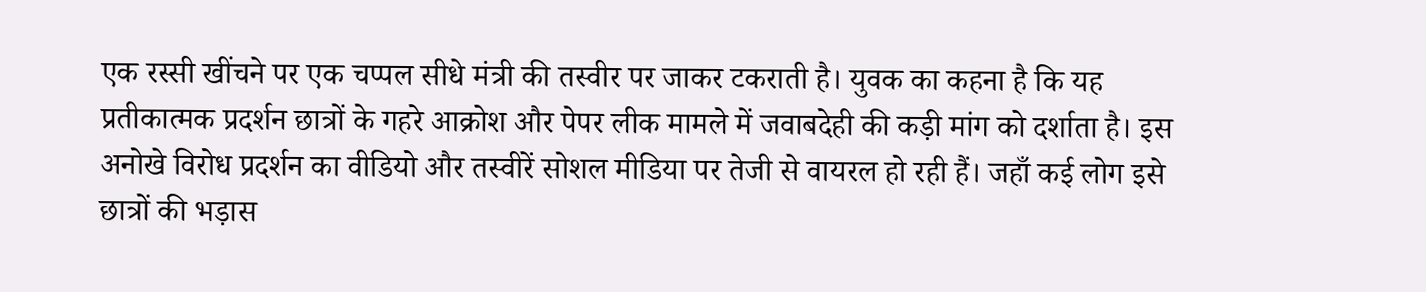एक रस्सी खींचने पर एक चप्पल सीधे मंत्री की तस्वीर पर जाकर टकराती है। युवक का कहना है कि यह प्रतीकात्मक प्रदर्शन छात्रों के गहरे आक्रोश और पेपर लीक मामले में जवाबदेही की कड़ी मांग को दर्शाता है। इस अनोखे विरोध प्रदर्शन का वीडियो और तस्वीरें सोशल मीडिया पर तेजी से वायरल हो रही हैं। जहाँ कई लोग इसे छात्रों की भड़ास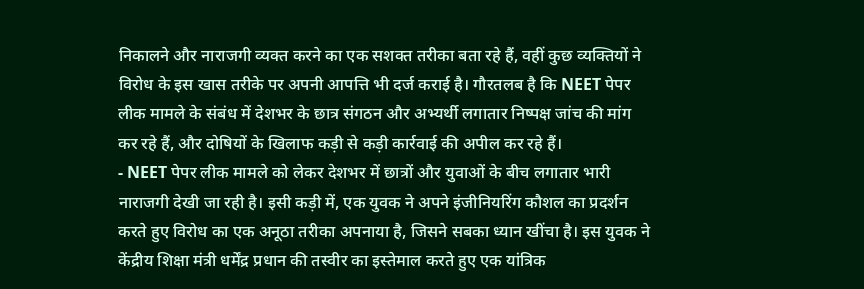निकालने और नाराजगी व्यक्त करने का एक सशक्त तरीका बता रहे हैं, वहीं कुछ व्यक्तियों ने विरोध के इस खास तरीके पर अपनी आपत्ति भी दर्ज कराई है। गौरतलब है कि NEET पेपर लीक मामले के संबंध में देशभर के छात्र संगठन और अभ्यर्थी लगातार निष्पक्ष जांच की मांग कर रहे हैं, और दोषियों के खिलाफ कड़ी से कड़ी कार्रवाई की अपील कर रहे हैं।
- NEET पेपर लीक मामले को लेकर देशभर में छात्रों और युवाओं के बीच लगातार भारी नाराजगी देखी जा रही है। इसी कड़ी में, एक युवक ने अपने इंजीनियरिंग कौशल का प्रदर्शन करते हुए विरोध का एक अनूठा तरीका अपनाया है, जिसने सबका ध्यान खींचा है। इस युवक ने केंद्रीय शिक्षा मंत्री धर्मेंद्र प्रधान की तस्वीर का इस्तेमाल करते हुए एक यांत्रिक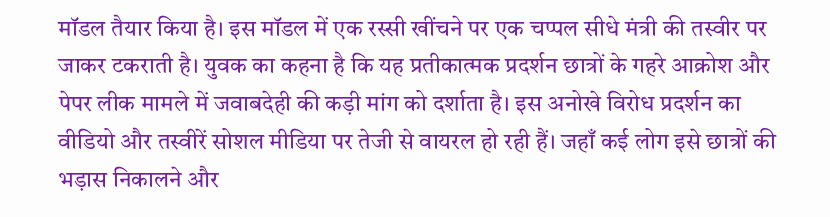मॉडल तैयार किया है। इस मॉडल में एक रस्सी खींचने पर एक चप्पल सीधे मंत्री की तस्वीर पर जाकर टकराती है। युवक का कहना है कि यह प्रतीकात्मक प्रदर्शन छात्रों के गहरे आक्रोश और पेपर लीक मामले में जवाबदेही की कड़ी मांग को दर्शाता है। इस अनोखे विरोध प्रदर्शन का वीडियो और तस्वीरें सोशल मीडिया पर तेजी से वायरल हो रही हैं। जहाँ कई लोग इसे छात्रों की भड़ास निकालने और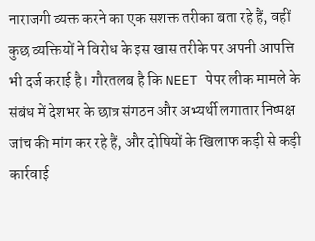नाराजगी व्यक्त करने का एक सशक्त तरीका बता रहे हैं, वहीं कुछ व्यक्तियों ने विरोध के इस खास तरीके पर अपनी आपत्ति भी दर्ज कराई है। गौरतलब है कि NEET पेपर लीक मामले के संबंध में देशभर के छात्र संगठन और अभ्यर्थी लगातार निष्पक्ष जांच की मांग कर रहे हैं, और दोषियों के खिलाफ कड़ी से कड़ी कार्रवाई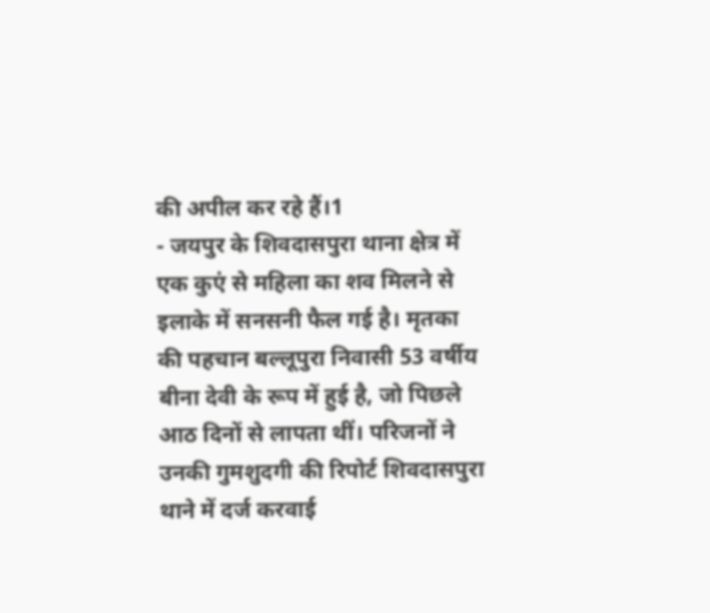की अपील कर रहे हैं।1
- जयपुर के शिवदासपुरा थाना क्षेत्र में एक कुएं से महिला का शव मिलने से इलाके में सनसनी फैल गई है। मृतका की पहचान बल्लूपुरा निवासी 53 वर्षीय बीना देवी के रूप में हुई है, जो पिछले आठ दिनों से लापता थीं। परिजनों ने उनकी गुमशुदगी की रिपोर्ट शिवदासपुरा थाने में दर्ज करवाई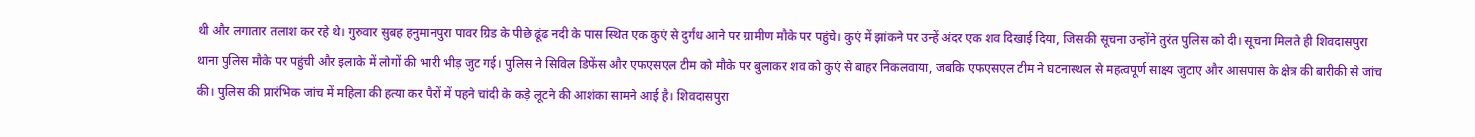थी और लगातार तलाश कर रहे थे। गुरुवार सुबह हनुमानपुरा पावर ग्रिड के पीछे ढूंढ नदी के पास स्थित एक कुएं से दुर्गंध आने पर ग्रामीण मौके पर पहुंचे। कुएं में झांकने पर उन्हें अंदर एक शव दिखाई दिया, जिसकी सूचना उन्होंने तुरंत पुलिस को दी। सूचना मिलते ही शिवदासपुरा थाना पुलिस मौके पर पहुंची और इलाके में लोगों की भारी भीड़ जुट गई। पुलिस ने सिविल डिफेंस और एफएसएल टीम को मौके पर बुलाकर शव को कुएं से बाहर निकलवाया, जबकि एफएसएल टीम ने घटनास्थल से महत्वपूर्ण साक्ष्य जुटाए और आसपास के क्षेत्र की बारीकी से जांच की। पुलिस की प्रारंभिक जांच में महिला की हत्या कर पैरों में पहने चांदी के कड़े लूटने की आशंका सामने आई है। शिवदासपुरा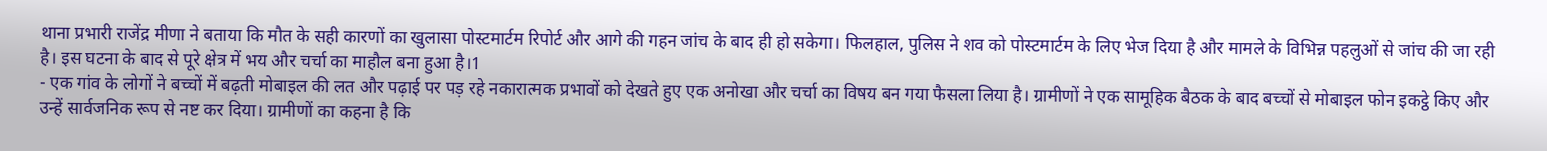थाना प्रभारी राजेंद्र मीणा ने बताया कि मौत के सही कारणों का खुलासा पोस्टमार्टम रिपोर्ट और आगे की गहन जांच के बाद ही हो सकेगा। फिलहाल, पुलिस ने शव को पोस्टमार्टम के लिए भेज दिया है और मामले के विभिन्न पहलुओं से जांच की जा रही है। इस घटना के बाद से पूरे क्षेत्र में भय और चर्चा का माहौल बना हुआ है।1
- एक गांव के लोगों ने बच्चों में बढ़ती मोबाइल की लत और पढ़ाई पर पड़ रहे नकारात्मक प्रभावों को देखते हुए एक अनोखा और चर्चा का विषय बन गया फैसला लिया है। ग्रामीणों ने एक सामूहिक बैठक के बाद बच्चों से मोबाइल फोन इकट्ठे किए और उन्हें सार्वजनिक रूप से नष्ट कर दिया। ग्रामीणों का कहना है कि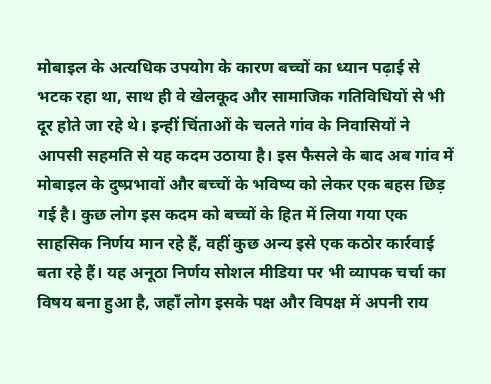मोबाइल के अत्यधिक उपयोग के कारण बच्चों का ध्यान पढ़ाई से भटक रहा था, साथ ही वे खेलकूद और सामाजिक गतिविधियों से भी दूर होते जा रहे थे। इन्हीं चिंताओं के चलते गांव के निवासियों ने आपसी सहमति से यह कदम उठाया है। इस फैसले के बाद अब गांव में मोबाइल के दुष्प्रभावों और बच्चों के भविष्य को लेकर एक बहस छिड़ गई है। कुछ लोग इस कदम को बच्चों के हित में लिया गया एक साहसिक निर्णय मान रहे हैं, वहीं कुछ अन्य इसे एक कठोर कार्रवाई बता रहे हैं। यह अनूठा निर्णय सोशल मीडिया पर भी व्यापक चर्चा का विषय बना हुआ है, जहाँ लोग इसके पक्ष और विपक्ष में अपनी राय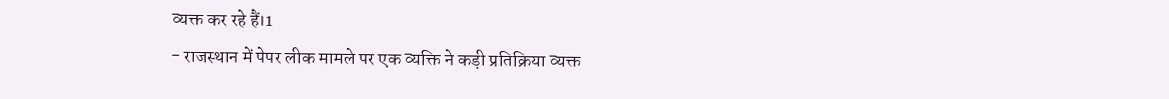व्यक्त कर रहे हैं।1
- राजस्थान में पेपर लीक मामले पर एक व्यक्ति ने कड़ी प्रतिक्रिया व्यक्त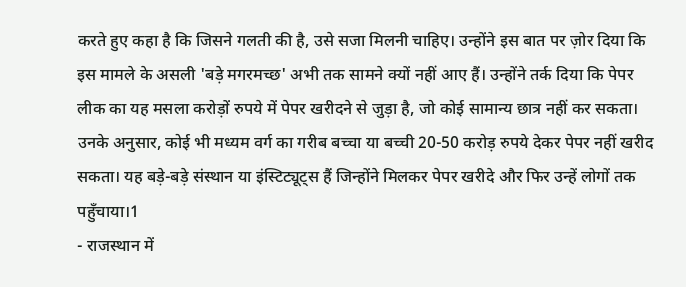करते हुए कहा है कि जिसने गलती की है, उसे सजा मिलनी चाहिए। उन्होंने इस बात पर ज़ोर दिया कि इस मामले के असली 'बड़े मगरमच्छ' अभी तक सामने क्यों नहीं आए हैं। उन्होंने तर्क दिया कि पेपर लीक का यह मसला करोड़ों रुपये में पेपर खरीदने से जुड़ा है, जो कोई सामान्य छात्र नहीं कर सकता। उनके अनुसार, कोई भी मध्यम वर्ग का गरीब बच्चा या बच्ची 20-50 करोड़ रुपये देकर पेपर नहीं खरीद सकता। यह बड़े-बड़े संस्थान या इंस्टिट्यूट्स हैं जिन्होंने मिलकर पेपर खरीदे और फिर उन्हें लोगों तक पहुँचाया।1
- राजस्थान में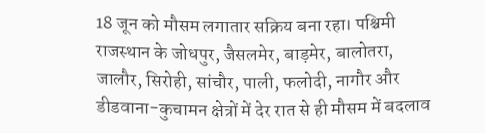18 जून को मौसम लगातार सक्रिय बना रहा। पश्चिमी राजस्थान के जोधपुर, जैसलमेर, बाड़मेर, बालोतरा, जालौर, सिरोही, सांचौर, पाली, फलोदी, नागौर और डीडवाना-कुचामन क्षेत्रों में देर रात से ही मौसम में बदलाव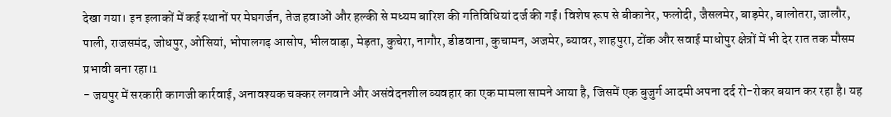देखा गया। इन इलाकों में कई स्थानों पर मेघगर्जन, तेज हवाओं और हल्की से मध्यम बारिश की गतिविधियां दर्ज की गईं। विशेष रूप से बीकानेर, फलोदी, जैसलमेर, बाड़मेर, बालोतरा, जालौर, पाली, राजसमंद, जोधपुर, ओसियां, भोपालगढ़ आसोप, भीलवाड़ा, मेड़ता, कुचेरा, नागौर, डीडवाना, कुचामन, अजमेर, ब्यावर, शाहपुरा, टोंक और सवाई माधोपुर क्षेत्रों में भी देर रात तक मौसम प्रभावी बना रहा।1
- जयपुर में सरकारी कागजी कार्रवाई, अनावश्यक चक्कर लगवाने और असंवेदनशील व्यवहार का एक मामला सामने आया है, जिसमें एक बुजुर्ग आदमी अपना दर्द रो-रोकर बयान कर रहा है। यह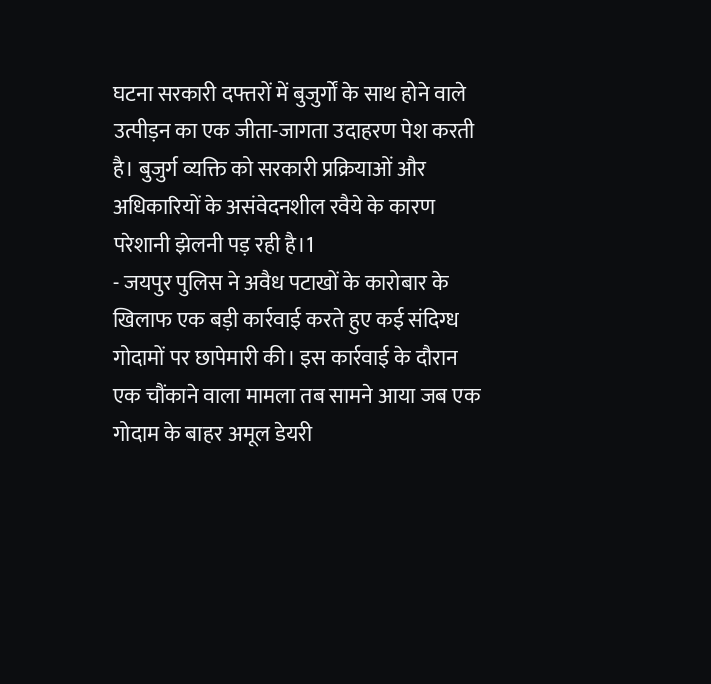घटना सरकारी दफ्तरों में बुजुर्गों के साथ होने वाले उत्पीड़न का एक जीता-जागता उदाहरण पेश करती है। बुजुर्ग व्यक्ति को सरकारी प्रक्रियाओं और अधिकारियों के असंवेदनशील रवैये के कारण परेशानी झेलनी पड़ रही है।1
- जयपुर पुलिस ने अवैध पटाखों के कारोबार के खिलाफ एक बड़ी कार्रवाई करते हुए कई संदिग्ध गोदामों पर छापेमारी की। इस कार्रवाई के दौरान एक चौंकाने वाला मामला तब सामने आया जब एक गोदाम के बाहर अमूल डेयरी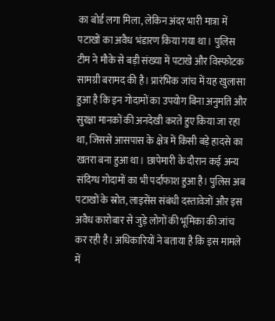का बोर्ड लगा मिला, लेकिन अंदर भारी मात्रा में पटाखों का अवैध भंडारण किया गया था। पुलिस टीम ने मौके से बड़ी संख्या में पटाखे और विस्फोटक सामग्री बरामद की है। प्रारंभिक जांच में यह खुलासा हुआ है कि इन गोदामों का उपयोग बिना अनुमति और सुरक्षा मानकों की अनदेखी करते हुए किया जा रहा था, जिससे आसपास के क्षेत्र में किसी बड़े हादसे का खतरा बना हुआ था। छापेमारी के दौरान कई अन्य संदिग्ध गोदामों का भी पर्दाफाश हुआ है। पुलिस अब पटाखों के स्रोत, लाइसेंस संबंधी दस्तावेजों और इस अवैध कारोबार से जुड़े लोगों की भूमिका की जांच कर रही है। अधिकारियों ने बताया है कि इस मामले में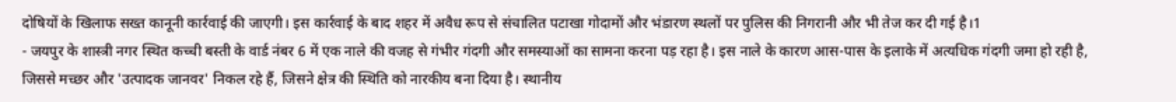दोषियों के खिलाफ सख्त कानूनी कार्रवाई की जाएगी। इस कार्रवाई के बाद शहर में अवैध रूप से संचालित पटाखा गोदामों और भंडारण स्थलों पर पुलिस की निगरानी और भी तेज कर दी गई है।1
- जयपुर के शास्त्री नगर स्थित कच्ची बस्ती के वार्ड नंबर 6 में एक नाले की वजह से गंभीर गंदगी और समस्याओं का सामना करना पड़ रहा है। इस नाले के कारण आस-पास के इलाके में अत्यधिक गंदगी जमा हो रही है, जिससे मच्छर और 'उत्पादक जानवर' निकल रहे हैं, जिसने क्षेत्र की स्थिति को नारकीय बना दिया है। स्थानीय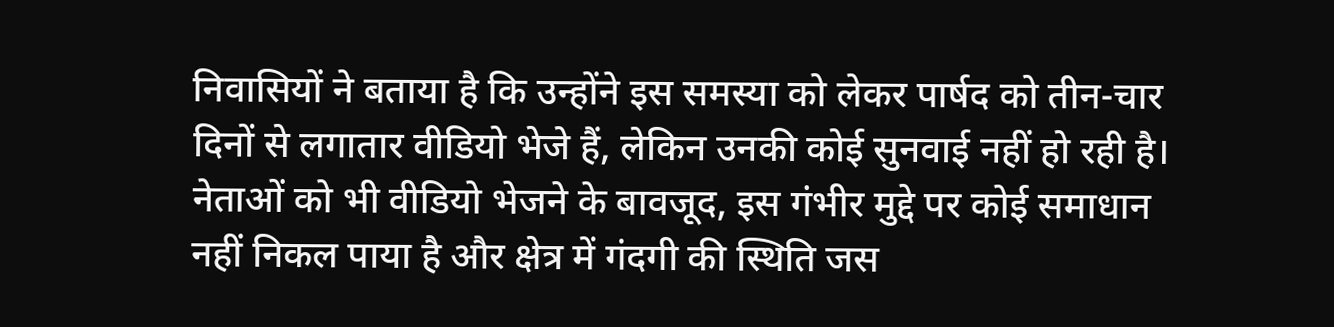निवासियों ने बताया है कि उन्होंने इस समस्या को लेकर पार्षद को तीन-चार दिनों से लगातार वीडियो भेजे हैं, लेकिन उनकी कोई सुनवाई नहीं हो रही है। नेताओं को भी वीडियो भेजने के बावजूद, इस गंभीर मुद्दे पर कोई समाधान नहीं निकल पाया है और क्षेत्र में गंदगी की स्थिति जस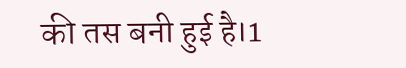की तस बनी हुई है।1